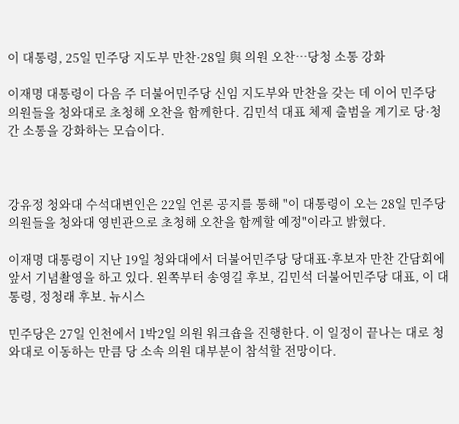이 대통령, 25일 민주당 지도부 만찬·28일 與 의원 오찬…당청 소통 강화

이재명 대통령이 다음 주 더불어민주당 신임 지도부와 만찬을 갖는 데 이어 민주당 의원들을 청와대로 초청해 오찬을 함께한다. 김민석 대표 체제 출범을 계기로 당·청 간 소통을 강화하는 모습이다.



강유정 청와대 수석대변인은 22일 언론 공지를 통해 "이 대통령이 오는 28일 민주당 의원들을 청와대 영빈관으로 초청해 오찬을 함께할 예정"이라고 밝혔다.

이재명 대통령이 지난 19일 청와대에서 더불어민주당 당대표·후보자 만찬 간담회에 앞서 기념촬영을 하고 있다. 왼쪽부터 송영길 후보, 김민석 더불어민주당 대표, 이 대통령, 정청래 후보. 뉴시스

민주당은 27일 인천에서 1박2일 의원 워크숍을 진행한다. 이 일정이 끝나는 대로 청와대로 이동하는 만큼 당 소속 의원 대부분이 참석할 전망이다.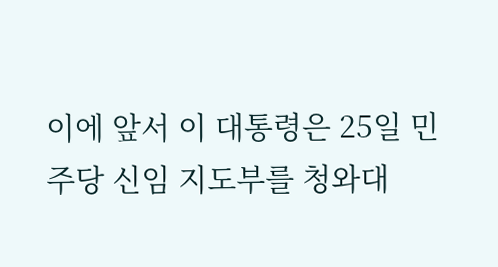이에 앞서 이 대통령은 25일 민주당 신임 지도부를 청와대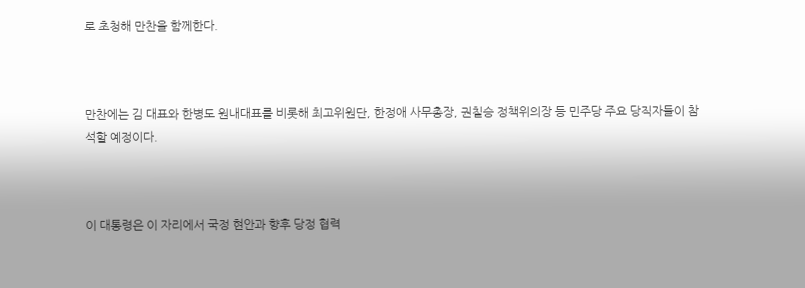로 초청해 만찬을 함께한다.



만찬에는 김 대표와 한병도 원내대표를 비롯해 최고위원단, 한정애 사무총장, 권칠승 정책위의장 등 민주당 주요 당직자들이 참석할 예정이다.



이 대통령은 이 자리에서 국정 현안과 향후 당정 협력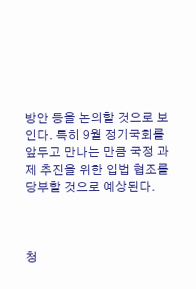방안 등을 논의할 것으로 보인다. 특히 9월 정기국회를 앞두고 만나는 만큼 국정 과제 추진을 위한 입법 협조를 당부할 것으로 예상된다.



청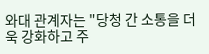와대 관계자는 "당청 간 소통을 더욱 강화하고 주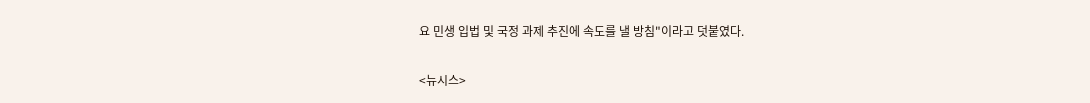요 민생 입법 및 국정 과제 추진에 속도를 낼 방침"이라고 덧붙였다.

<뉴시스>